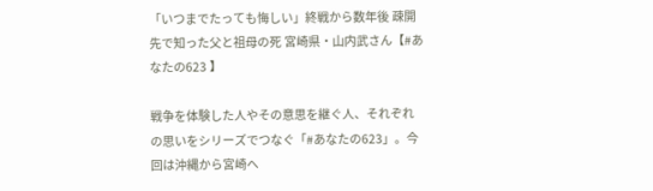「いつまでたっても悔しい」終戦から数年後 疎開先で知った父と祖母の死 宮崎県・山内武さん【#あなたの623 】

戦争を体験した人やその意思を継ぐ人、それぞれの思いをシリーズでつなぐ「#あなたの623」。今回は沖縄から宮崎へ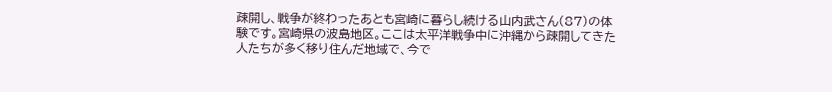疎開し、戦争が終わったあとも宮崎に暮らし続ける山内武さん(87)の体験です。宮崎県の波島地区。ここは太平洋戦争中に沖縄から疎開してきた人たちが多く移り住んだ地域で、今で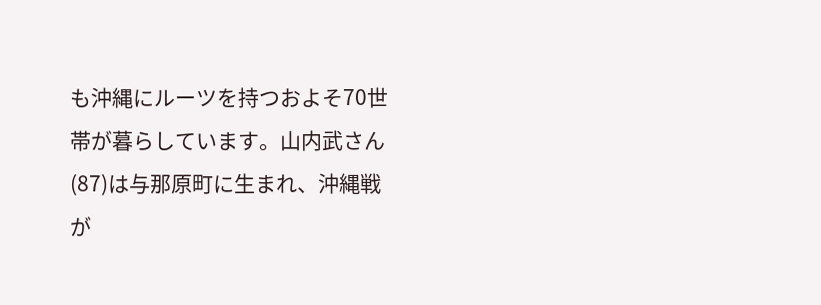も沖縄にルーツを持つおよそ70世帯が暮らしています。山内武さん(87)は与那原町に生まれ、沖縄戦が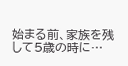始まる前、家族を残して5歳の時に…